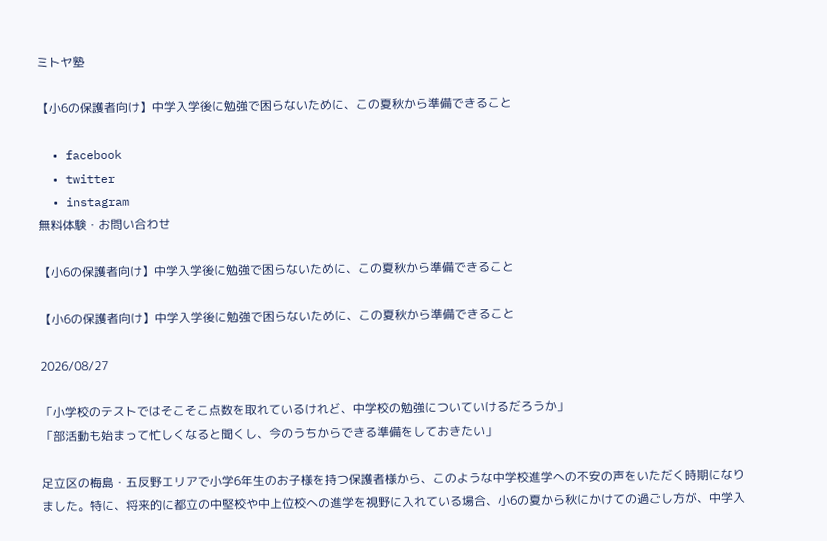ミトヤ塾

【小6の保護者向け】中学入学後に勉強で困らないために、この夏秋から準備できること

  • facebook
  • twitter
  • instagram
無料体験・お問い合わせ

【小6の保護者向け】中学入学後に勉強で困らないために、この夏秋から準備できること

【小6の保護者向け】中学入学後に勉強で困らないために、この夏秋から準備できること

2026/08/27

「小学校のテストではそこそこ点数を取れているけれど、中学校の勉強についていけるだろうか」
「部活動も始まって忙しくなると聞くし、今のうちからできる準備をしておきたい」

足立区の梅島・五反野エリアで小学6年生のお子様を持つ保護者様から、このような中学校進学への不安の声をいただく時期になりました。特に、将来的に都立の中堅校や中上位校への進学を視野に入れている場合、小6の夏から秋にかけての過ごし方が、中学入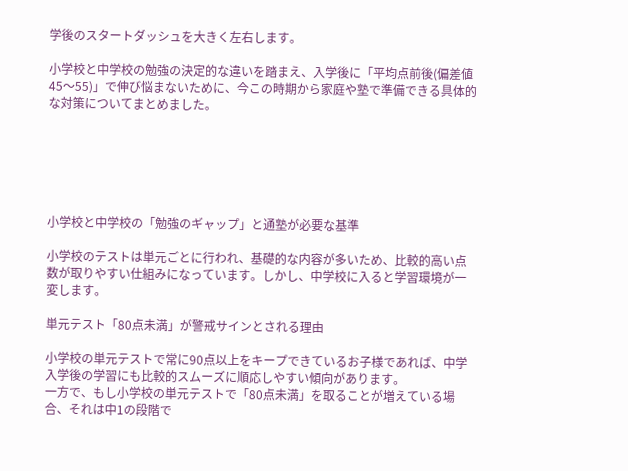学後のスタートダッシュを大きく左右します。

小学校と中学校の勉強の決定的な違いを踏まえ、入学後に「平均点前後(偏差値45〜55)」で伸び悩まないために、今この時期から家庭や塾で準備できる具体的な対策についてまとめました。






小学校と中学校の「勉強のギャップ」と通塾が必要な基準

小学校のテストは単元ごとに行われ、基礎的な内容が多いため、比較的高い点数が取りやすい仕組みになっています。しかし、中学校に入ると学習環境が一変します。

単元テスト「80点未満」が警戒サインとされる理由

小学校の単元テストで常に90点以上をキープできているお子様であれば、中学入学後の学習にも比較的スムーズに順応しやすい傾向があります。
一方で、もし小学校の単元テストで「80点未満」を取ることが増えている場合、それは中1の段階で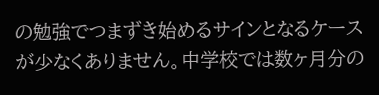の勉強でつまずき始めるサインとなるケースが少なくありません。中学校では数ヶ月分の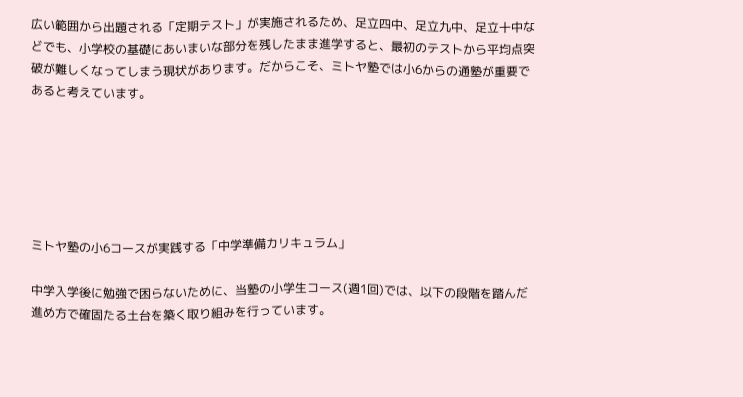広い範囲から出題される「定期テスト」が実施されるため、足立四中、足立九中、足立十中などでも、小学校の基礎にあいまいな部分を残したまま進学すると、最初のテストから平均点突破が難しくなってしまう現状があります。だからこそ、ミトヤ塾では小6からの通塾が重要であると考えています。






ミトヤ塾の小6コースが実践する「中学準備カリキュラム」

中学入学後に勉強で困らないために、当塾の小学生コース(週1回)では、以下の段階を踏んだ進め方で確固たる土台を築く取り組みを行っています。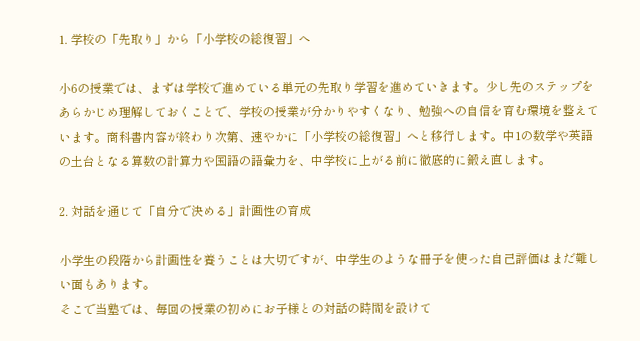1. 学校の「先取り」から「小学校の総復習」へ

小6の授業では、まずは学校で進めている単元の先取り学習を進めていきます。少し先のステップをあらかじめ理解しておくことで、学校の授業が分かりやすくなり、勉強への自信を育む環境を整えています。商科書内容が終わり次第、速やかに「小学校の総復習」へと移行します。中1の数学や英語の土台となる算数の計算力や国語の語彙力を、中学校に上がる前に徹底的に鍛え直します。

2. 対話を通じて「自分で決める」計画性の育成

小学生の段階から計画性を養うことは大切ですが、中学生のような冊子を使った自己評価はまだ難しい面もあります。
そこで当塾では、毎回の授業の初めにお子様との対話の時間を設けて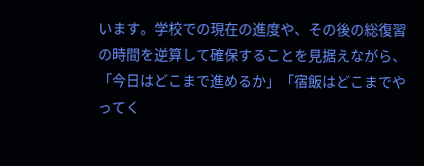います。学校での現在の進度や、その後の総復習の時間を逆算して確保することを見据えながら、「今日はどこまで進めるか」「宿飯はどこまでやってく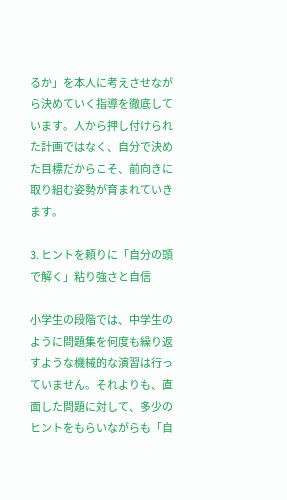るか」を本人に考えさせながら決めていく指導を徹底しています。人から押し付けられた計画ではなく、自分で決めた目標だからこそ、前向きに取り組む姿勢が育まれていきます。

3. ヒントを頼りに「自分の頭で解く」粘り強さと自信

小学生の段階では、中学生のように問題集を何度も繰り返すような機械的な演習は行っていません。それよりも、直面した問題に対して、多少のヒントをもらいながらも「自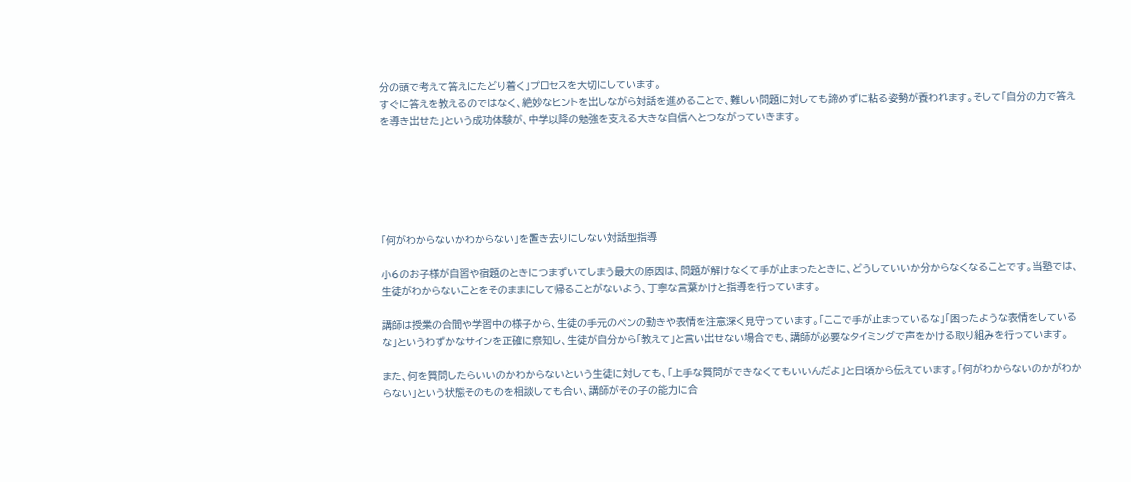分の頭で考えて答えにたどり着く」プロセスを大切にしています。
すぐに答えを教えるのではなく、絶妙なヒントを出しながら対話を進めることで、難しい問題に対しても諦めずに粘る姿勢が養われます。そして「自分の力で答えを導き出せた」という成功体験が、中学以降の勉強を支える大きな自信へとつながっていきます。






「何がわからないかわからない」を置き去りにしない対話型指導

小6のお子様が自習や宿題のときにつまずいてしまう最大の原因は、問題が解けなくて手が止まったときに、どうしていいか分からなくなることです。当塾では、生徒がわからないことをそのままにして帰ることがないよう、丁寧な言葉かけと指導を行っています。

講師は授業の合間や学習中の様子から、生徒の手元のペンの動きや表情を注意深く見守っています。「ここで手が止まっているな」「困ったような表情をしているな」というわずかなサインを正確に察知し、生徒が自分から「教えて」と言い出せない場合でも、講師が必要なタイミングで声をかける取り組みを行っています。

また、何を質問したらいいのかわからないという生徒に対しても、「上手な質問ができなくてもいいんだよ」と日頃から伝えています。「何がわからないのかがわからない」という状態そのものを相談しても合い、講師がその子の能力に合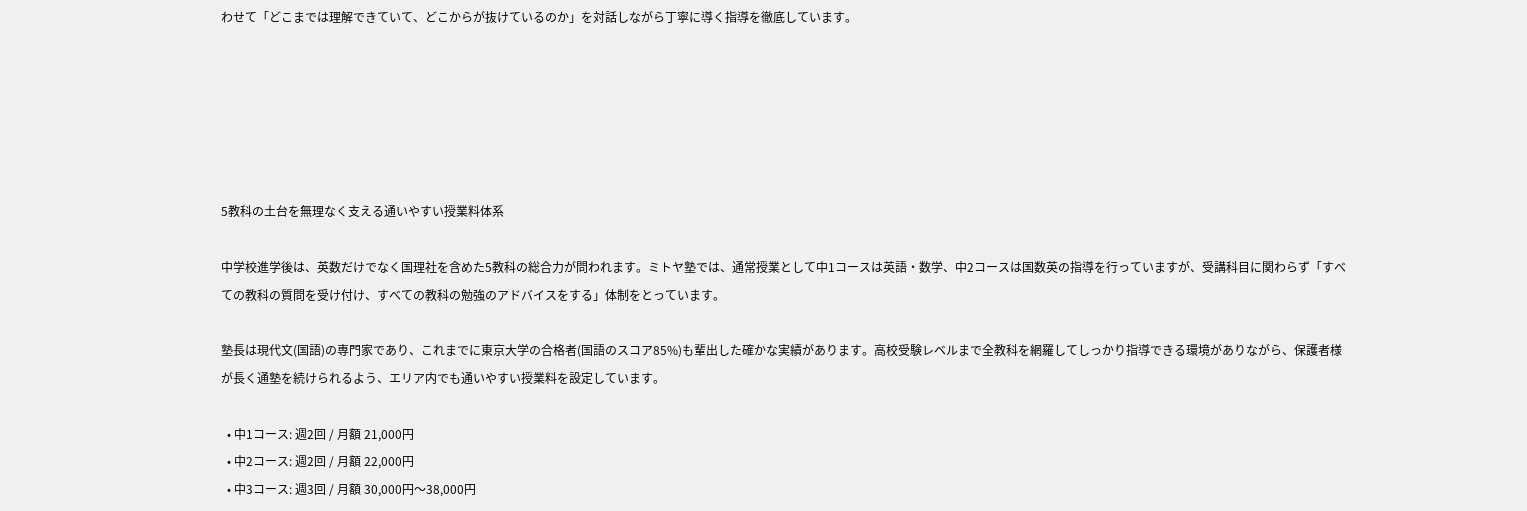わせて「どこまでは理解できていて、どこからが抜けているのか」を対話しながら丁寧に導く指導を徹底しています。






5教科の土台を無理なく支える通いやすい授業料体系

中学校進学後は、英数だけでなく国理社を含めた5教科の総合力が問われます。ミトヤ塾では、通常授業として中1コースは英語・数学、中2コースは国数英の指導を行っていますが、受講科目に関わらず「すべての教科の質問を受け付け、すべての教科の勉強のアドバイスをする」体制をとっています。

塾長は現代文(国語)の専門家であり、これまでに東京大学の合格者(国語のスコア85%)も輩出した確かな実績があります。高校受験レベルまで全教科を網羅してしっかり指導できる環境がありながら、保護者様が長く通塾を続けられるよう、エリア内でも通いやすい授業料を設定しています。

  • 中1コース: 週2回 / 月額 21,000円
  • 中2コース: 週2回 / 月額 22,000円
  • 中3コース: 週3回 / 月額 30,000円〜38,000円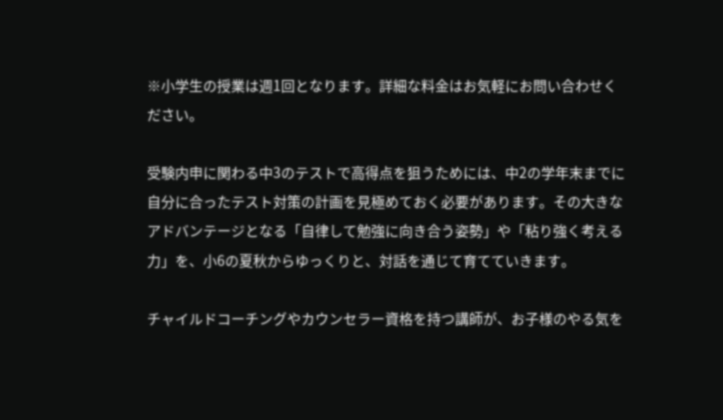※小学生の授業は週1回となります。詳細な料金はお気軽にお問い合わせください。

受験内申に関わる中3のテストで高得点を狙うためには、中2の学年末までに自分に合ったテスト対策の計画を見極めておく必要があります。その大きなアドバンテージとなる「自律して勉強に向き合う姿勢」や「粘り強く考える力」を、小6の夏秋からゆっくりと、対話を通じて育てていきます。

チャイルドコーチングやカウンセラー資格を持つ講師が、お子様のやる気を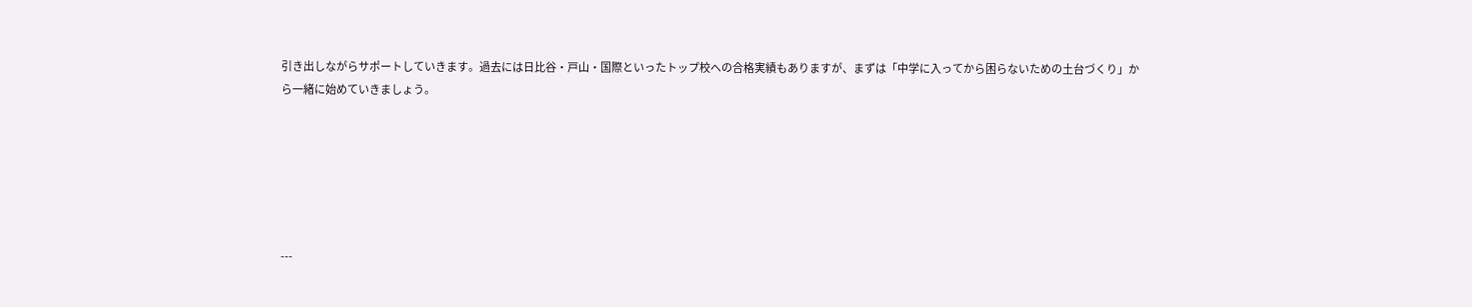引き出しながらサポートしていきます。過去には日比谷・戸山・国際といったトップ校への合格実績もありますが、まずは「中学に入ってから困らないための土台づくり」から一緒に始めていきましょう。






---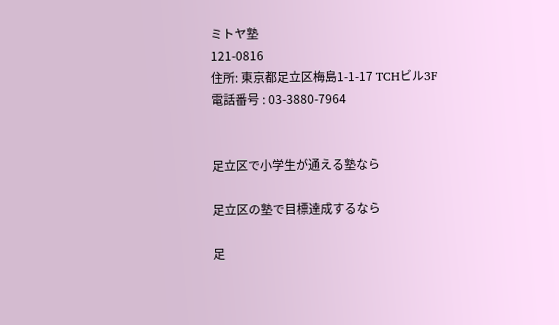ミトヤ塾
121-0816
住所: 東京都足立区梅島1-1-17 TCHビル3F
電話番号 : 03-3880-7964


足立区で小学生が通える塾なら

足立区の塾で目標達成するなら

足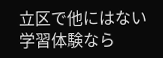立区で他にはない学習体験なら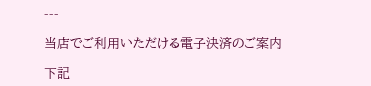---

当店でご利用いただける電子決済のご案内

下記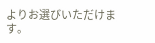よりお選びいただけます。